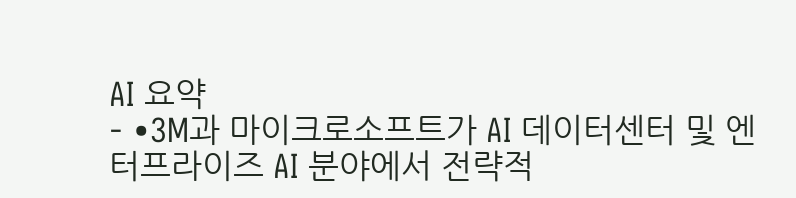AI 요약
- •3M과 마이크로소프트가 AI 데이터센터 및 엔터프라이즈 AI 분야에서 전략적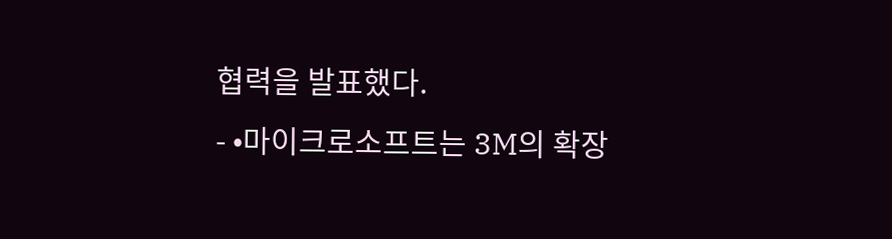협력을 발표했다.
- •마이크로소프트는 3M의 확장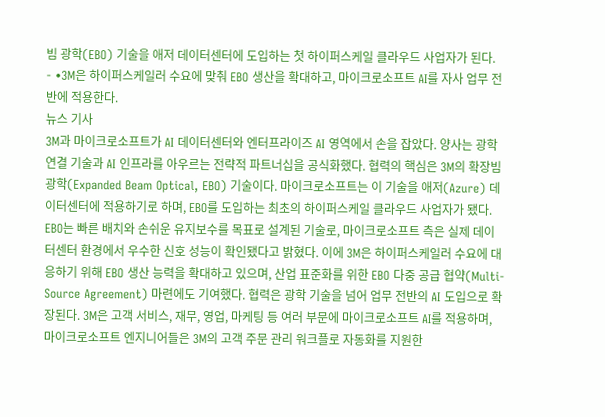빔 광학(EBO) 기술을 애저 데이터센터에 도입하는 첫 하이퍼스케일 클라우드 사업자가 된다.
- •3M은 하이퍼스케일러 수요에 맞춰 EBO 생산을 확대하고, 마이크로소프트 AI를 자사 업무 전반에 적용한다.
뉴스 기사
3M과 마이크로소프트가 AI 데이터센터와 엔터프라이즈 AI 영역에서 손을 잡았다. 양사는 광학 연결 기술과 AI 인프라를 아우르는 전략적 파트너십을 공식화했다. 협력의 핵심은 3M의 확장빔 광학(Expanded Beam Optical, EBO) 기술이다. 마이크로소프트는 이 기술을 애저(Azure) 데이터센터에 적용하기로 하며, EBO를 도입하는 최초의 하이퍼스케일 클라우드 사업자가 됐다. EBO는 빠른 배치와 손쉬운 유지보수를 목표로 설계된 기술로, 마이크로소프트 측은 실제 데이터센터 환경에서 우수한 신호 성능이 확인됐다고 밝혔다. 이에 3M은 하이퍼스케일러 수요에 대응하기 위해 EBO 생산 능력을 확대하고 있으며, 산업 표준화를 위한 EBO 다중 공급 협약(Multi-Source Agreement) 마련에도 기여했다. 협력은 광학 기술을 넘어 업무 전반의 AI 도입으로 확장된다. 3M은 고객 서비스, 재무, 영업, 마케팅 등 여러 부문에 마이크로소프트 AI를 적용하며, 마이크로소프트 엔지니어들은 3M의 고객 주문 관리 워크플로 자동화를 지원한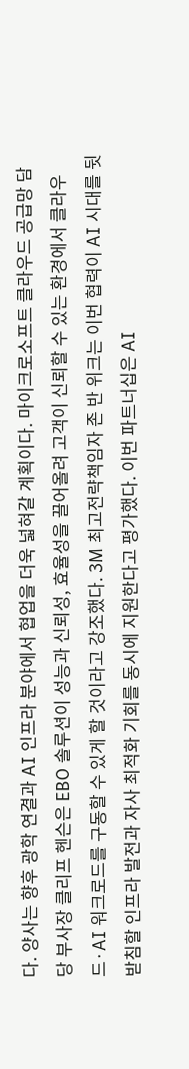다. 양사는 향후 광학 연결과 AI 인프라 분야에서 협업을 더욱 넓혀갈 계획이다. 마이크로소프트 클라우드 공급망 담당 부사장 클리프 헨슨은 EBO 솔루션이 성능과 신뢰성, 효율성을 끌어올려 고객이 신뢰할 수 있는 환경에서 클라우드·AI 워크로드를 구동할 수 있게 할 것이라고 강조했다. 3M 최고전략책임자 존 반 위크는 이번 협력이 AI 시대를 뒷받침할 인프라 발전과 자사 최적화 기회를 동시에 지원한다고 평가했다. 이번 파트너십은 AI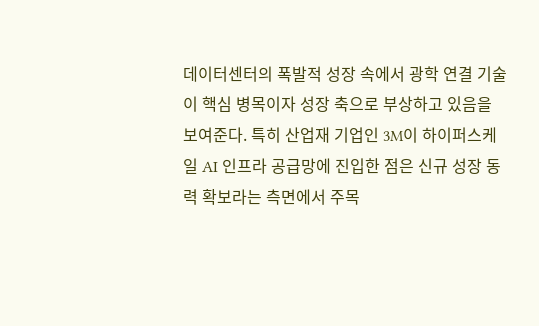데이터센터의 폭발적 성장 속에서 광학 연결 기술이 핵심 병목이자 성장 축으로 부상하고 있음을 보여준다. 특히 산업재 기업인 3M이 하이퍼스케일 AI 인프라 공급망에 진입한 점은 신규 성장 동력 확보라는 측면에서 주목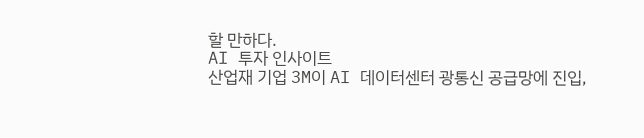할 만하다.
AI 투자 인사이트
산업재 기업 3M이 AI 데이터센터 광통신 공급망에 진입,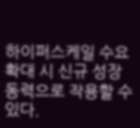하이퍼스케일 수요 확대 시 신규 성장 동력으로 작용할 수 있다.